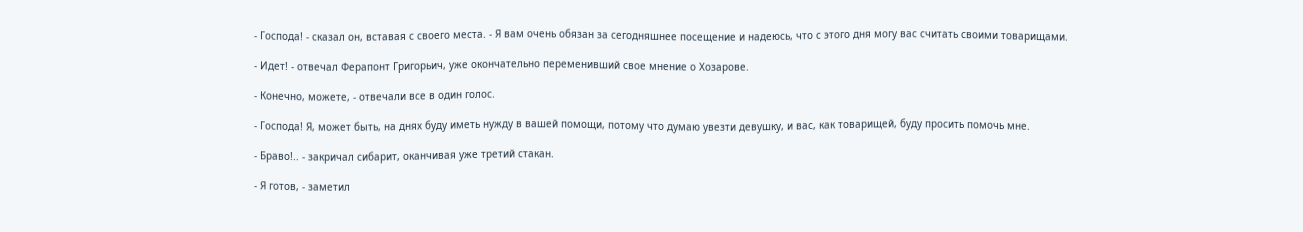- Господа! - сказал он, вставая с своего места. - Я вам очень обязан за сегодняшнее посещение и надеюсь, что с этого дня могу вас считать своими товарищами.

- Идет! - отвечал Ферапонт Григорьич, уже окончательно переменивший свое мнение о Хозарове.

- Конечно, можете, - отвечали все в один голос.

- Господа! Я, может быть, на днях буду иметь нужду в вашей помощи, потому что думаю увезти девушку, и вас, как товарищей, буду просить помочь мне.

- Браво!.. - закричал сибарит, оканчивая уже третий стакан.

- Я готов, - заметил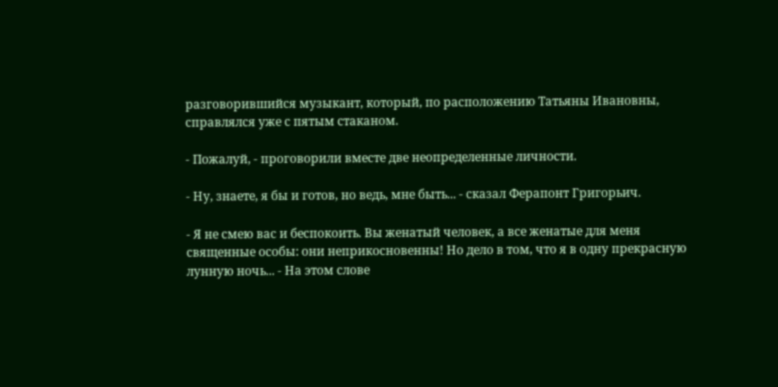разговорившийся музыкант, который, по расположению Татьяны Ивановны, справлялся уже с пятым стаканом.

- Пожалуй, - проговорили вместе две неопределенные личности.

- Ну, знаете, я бы и готов, но ведь, мне быть... - сказал Ферапонт Григорьич.

- Я не смею вас и беспокоить. Вы женатый человек, а все женатые для меня священные особы: они неприкосновенны! Но дело в том, что я в одну прекрасную лунную ночь... - На этом слове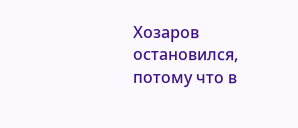Хозаров остановился, потому что в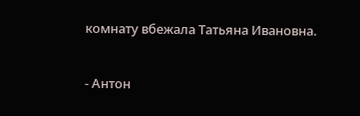комнату вбежала Татьяна Ивановна.

- Антон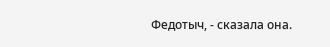Федотыч, - сказала она.